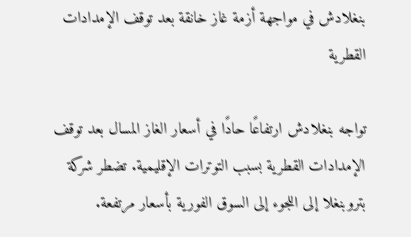بنغلادش في مواجهة أزمة غاز خانقة بعد توقف الإمدادات القطرية

تواجه بنغلادش ارتفاعًا حادًا في أسعار الغاز المسال بعد توقف الإمدادات القطرية بسبب التوترات الإقليمية. تضطر شركة بتروبنغلا إلى اللجوء إلى السوق الفورية بأسعار مرتفعة.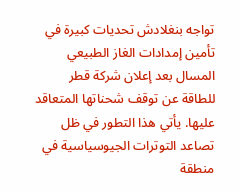تواجه بنغلادش تحديات كبيرة في تأمين إمدادات الغاز الطبيعي المسال بعد إعلان شركة قطر للطاقة عن توقف شحناتها المتعاقد عليها. يأتي هذا التطور في ظل تصاعد التوترات الجيوسياسية في منطقة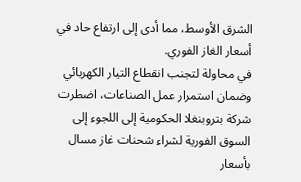الشرق الأوسط، مما أدى إلى ارتفاع حاد في أسعار الغاز الفوري.
في محاولة لتجنب انقطاع التيار الكهربائي وضمان استمرار عمل الصناعات، اضطرت شركة بتروبنغلا الحكومية إلى اللجوء إلى السوق الفورية لشراء شحنات غاز مسال بأسعار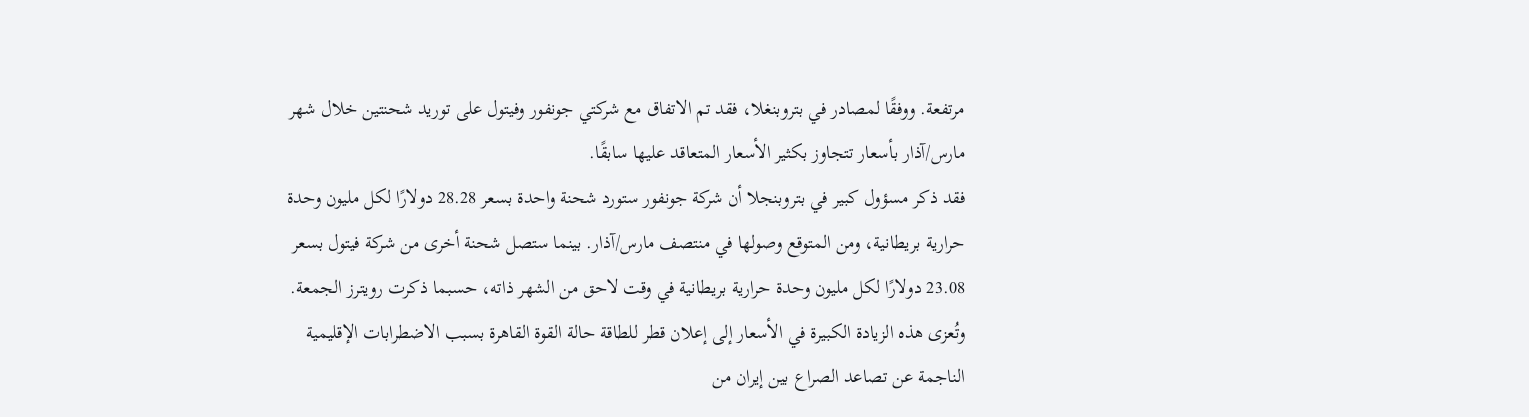مرتفعة. ووفقًا لمصادر في بتروبنغلا، فقد تم الاتفاق مع شركتي جونفور وفيتول على توريد شحنتين خلال شهر مارس/آذار بأسعار تتجاوز بكثير الأسعار المتعاقد عليها سابقًا.
فقد ذكر مسؤول كبير في بتروبنجلا أن شركة جونفور ستورد شحنة واحدة بسعر 28.28 دولارًا لكل مليون وحدة حرارية بريطانية، ومن المتوقع وصولها في منتصف مارس/آذار. بينما ستصل شحنة أخرى من شركة فيتول بسعر 23.08 دولارًا لكل مليون وحدة حرارية بريطانية في وقت لاحق من الشهر ذاته، حسبما ذكرت رويترز الجمعة.
وتُعزى هذه الزيادة الكبيرة في الأسعار إلى إعلان قطر للطاقة حالة القوة القاهرة بسبب الاضطرابات الإقليمية الناجمة عن تصاعد الصراع بين إيران من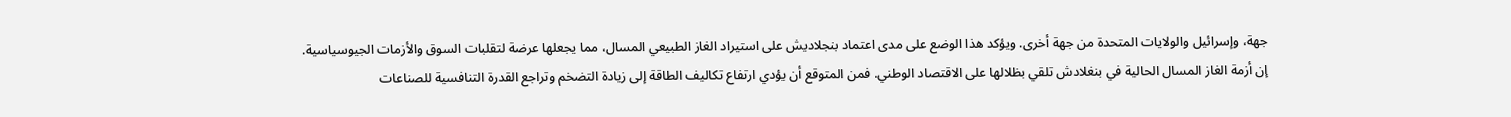جهة، وإسرائيل والولايات المتحدة من جهة أخرى. ويؤكد هذا الوضع على مدى اعتماد بنجلاديش على استيراد الغاز الطبيعي المسال، مما يجعلها عرضة لتقلبات السوق والأزمات الجيوسياسية.
إن أزمة الغاز المسال الحالية في بنغلادش تلقي بظلالها على الاقتصاد الوطني. فمن المتوقع أن يؤدي ارتفاع تكاليف الطاقة إلى زيادة التضخم وتراجع القدرة التنافسية للصناعات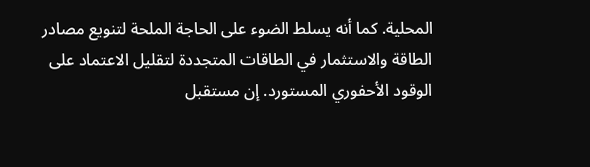المحلية. كما أنه يسلط الضوء على الحاجة الملحة لتنويع مصادر الطاقة والاستثمار في الطاقات المتجددة لتقليل الاعتماد على الوقود الأحفوري المستورد. إن مستقبل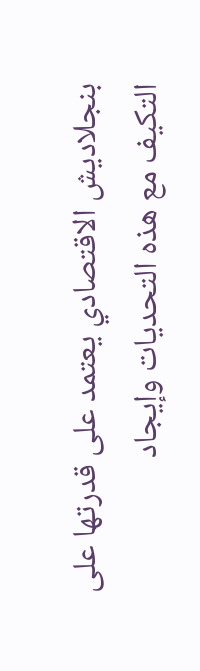بنجلاديش الاقتصادي يعتمد على قدرتها على التكيف مع هذه التحديات وإيجاد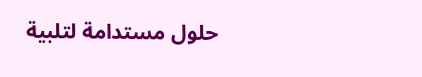حلول مستدامة لتلبية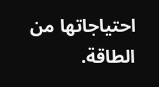احتياجاتها من الطاقة.